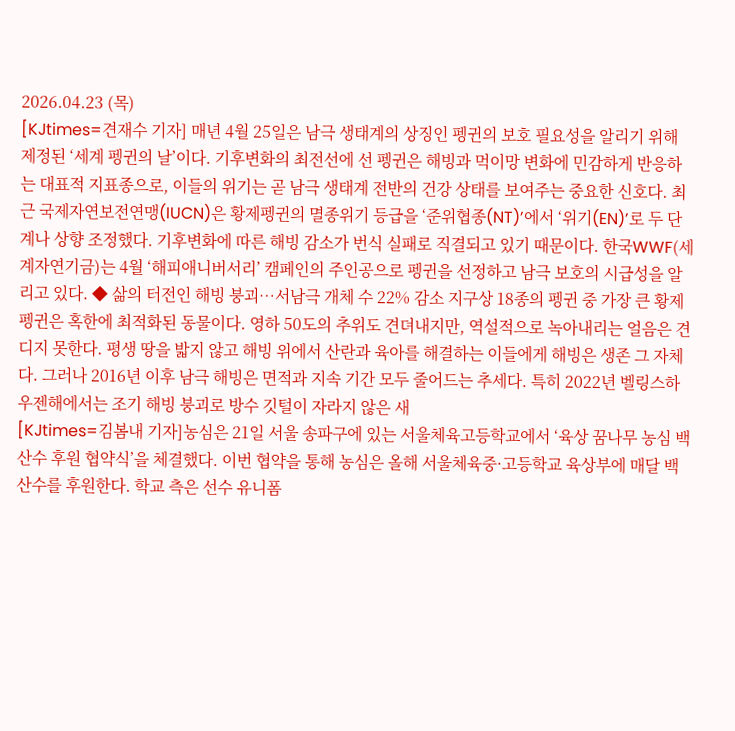2026.04.23 (목)
[KJtimes=견재수 기자] 매년 4월 25일은 남극 생태계의 상징인 펭귄의 보호 필요성을 알리기 위해 제정된 ‘세계 펭귄의 날’이다. 기후변화의 최전선에 선 펭귄은 해빙과 먹이망 변화에 민감하게 반응하는 대표적 지표종으로, 이들의 위기는 곧 남극 생태계 전반의 건강 상태를 보여주는 중요한 신호다. 최근 국제자연보전연맹(IUCN)은 황제펭귄의 멸종위기 등급을 ‘준위협종(NT)’에서 ‘위기(EN)’로 두 단계나 상향 조정했다. 기후변화에 따른 해빙 감소가 번식 실패로 직결되고 있기 때문이다. 한국WWF(세계자연기금)는 4월 ‘해피애니버서리’ 캠페인의 주인공으로 펭귄을 선정하고 남극 보호의 시급성을 알리고 있다. ◆ 삶의 터전인 해빙 붕괴…서남극 개체 수 22% 감소 지구상 18종의 펭귄 중 가장 큰 황제펭귄은 혹한에 최적화된 동물이다. 영하 50도의 추위도 견뎌내지만, 역설적으로 녹아내리는 얼음은 견디지 못한다. 평생 땅을 밟지 않고 해빙 위에서 산란과 육아를 해결하는 이들에게 해빙은 생존 그 자체다. 그러나 2016년 이후 남극 해빙은 면적과 지속 기간 모두 줄어드는 추세다. 특히 2022년 벨링스하우젠해에서는 조기 해빙 붕괴로 방수 깃털이 자라지 않은 새
[KJtimes=김봄내 기자]농심은 21일 서울 송파구에 있는 서울체육고등학교에서 ‘육상 꿈나무 농심 백산수 후원 협약식’을 체결했다. 이번 협약을 통해 농심은 올해 서울체육중·고등학교 육상부에 매달 백산수를 후원한다. 학교 측은 선수 유니폼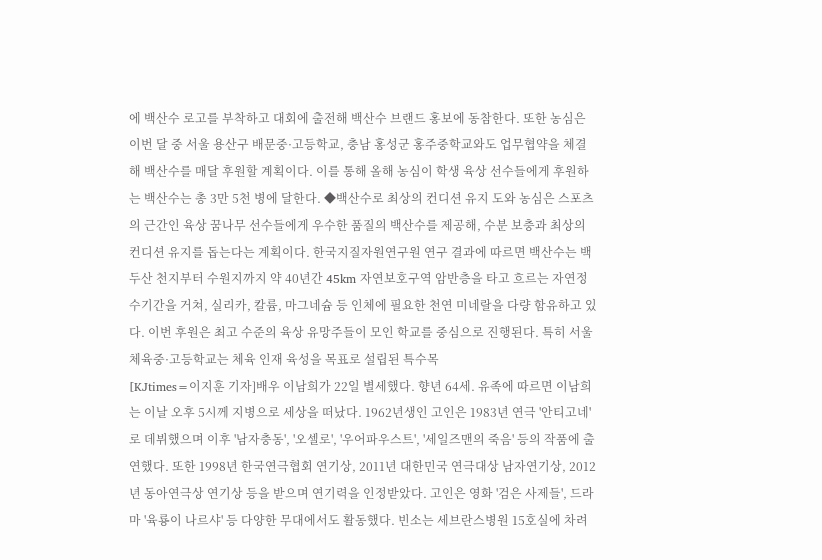에 백산수 로고를 부착하고 대회에 출전해 백산수 브랜드 홍보에 동참한다. 또한 농심은 이번 달 중 서울 용산구 배문중·고등학교, 충남 홍성군 홍주중학교와도 업무협약을 체결해 백산수를 매달 후원할 계획이다. 이를 통해 올해 농심이 학생 육상 선수들에게 후원하는 백산수는 총 3만 5천 병에 달한다. ◆백산수로 최상의 컨디션 유지 도와 농심은 스포츠의 근간인 육상 꿈나무 선수들에게 우수한 품질의 백산수를 제공해, 수분 보충과 최상의 컨디션 유지를 돕는다는 계획이다. 한국지질자원연구원 연구 결과에 따르면 백산수는 백두산 천지부터 수원지까지 약 40년간 45km 자연보호구역 암반층을 타고 흐르는 자연정수기간을 거쳐, 실리카, 칼륨, 마그네슘 등 인체에 필요한 천연 미네랄을 다량 함유하고 있다. 이번 후원은 최고 수준의 육상 유망주들이 모인 학교를 중심으로 진행된다. 특히 서울체육중·고등학교는 체육 인재 육성을 목표로 설립된 특수목
[KJtimes=이지훈 기자]배우 이남희가 22일 별세했다. 향년 64세. 유족에 따르면 이남희는 이날 오후 5시께 지병으로 세상을 떠났다. 1962년생인 고인은 1983년 연극 '안티고네'로 데뷔했으며 이후 '남자충동', '오셀로', '우어파우스트', '세일즈맨의 죽음' 등의 작품에 출연했다. 또한 1998년 한국연극협회 연기상, 2011년 대한민국 연극대상 남자연기상, 2012년 동아연극상 연기상 등을 받으며 연기력을 인정받았다. 고인은 영화 '검은 사제들', 드라마 '육룡이 나르샤' 등 다양한 무대에서도 활동했다. 빈소는 세브란스병원 15호실에 차려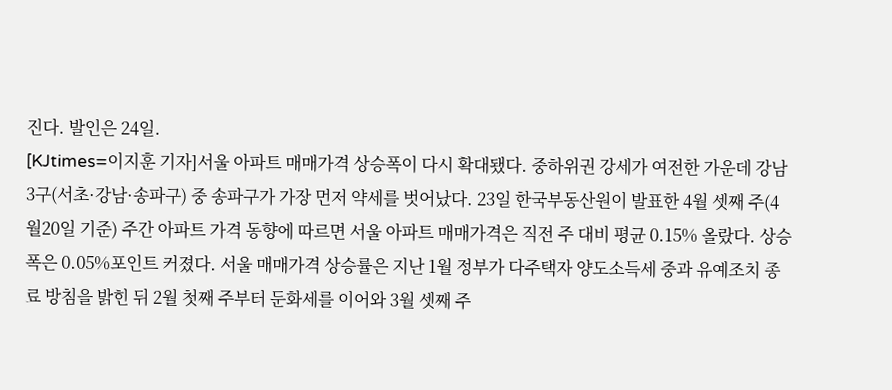진다. 발인은 24일.
[KJtimes=이지훈 기자]서울 아파트 매매가격 상승폭이 다시 확대됐다. 중하위권 강세가 여전한 가운데 강남3구(서초·강남·송파구) 중 송파구가 가장 먼저 약세를 벗어났다. 23일 한국부동산원이 발표한 4월 셋째 주(4월20일 기준) 주간 아파트 가격 동향에 따르면 서울 아파트 매매가격은 직전 주 대비 평균 0.15% 올랐다. 상승폭은 0.05%포인트 커졌다. 서울 매매가격 상승률은 지난 1월 정부가 다주택자 양도소득세 중과 유예조치 종료 방침을 밝힌 뒤 2월 첫째 주부터 둔화세를 이어와 3월 셋째 주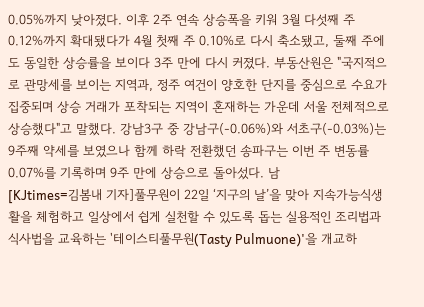0.05%까지 낮아졌다. 이후 2주 연속 상승폭을 키워 3월 다섯째 주 0.12%까지 확대됐다가 4월 첫째 주 0.10%로 다시 축소됐고, 둘째 주에도 동일한 상승률을 보이다 3주 만에 다시 커졌다. 부동산원은 "국지적으로 관망세를 보이는 지역과, 정주 여건이 양호한 단지를 중심으로 수요가 집중되며 상승 거래가 포착되는 지역이 혼재하는 가운데 서울 전체적으로 상승했다"고 말했다. 강남3구 중 강남구(-0.06%)와 서초구(-0.03%)는 9주째 약세를 보였으나 함께 하락 전환했던 송파구는 이번 주 변동률 0.07%를 기록하며 9주 만에 상승으로 돌아섰다. 남
[KJtimes=김봄내 기자]풀무원이 22일 ‘지구의 날’을 맞아 지속가능식생활을 체험하고 일상에서 쉽게 실천할 수 있도록 돕는 실용적인 조리법과 식사법을 교육하는 '테이스티풀무원(Tasty Pulmuone)'을 개교하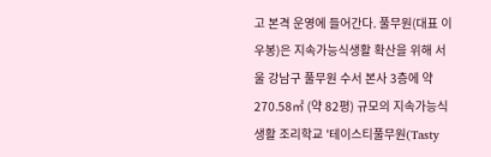고 본격 운영에 들어간다. 풀무원(대표 이우봉)은 지속가능식생활 확산을 위해 서울 강남구 풀무원 수서 본사 3층에 약 270.58㎡ (약 82평) 규모의 지속가능식생활 조리학교 '테이스티풀무원(Tasty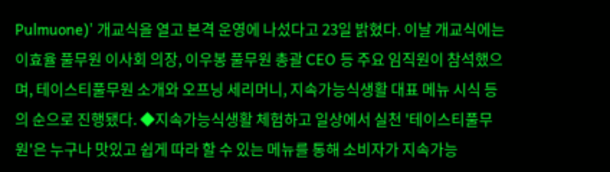Pulmuone)' 개교식을 열고 본격 운영에 나섰다고 23일 밝혔다. 이날 개교식에는 이효율 풀무원 이사회 의장, 이우봉 풀무원 총괄 CEO 등 주요 임직원이 참석했으며, 테이스티풀무원 소개와 오프닝 세리머니, 지속가능식생활 대표 메뉴 시식 등의 순으로 진행됐다. ◆지속가능식생활 체험하고 일상에서 실천 '테이스티풀무원'은 누구나 맛있고 쉽게 따라 할 수 있는 메뉴를 통해 소비자가 지속가능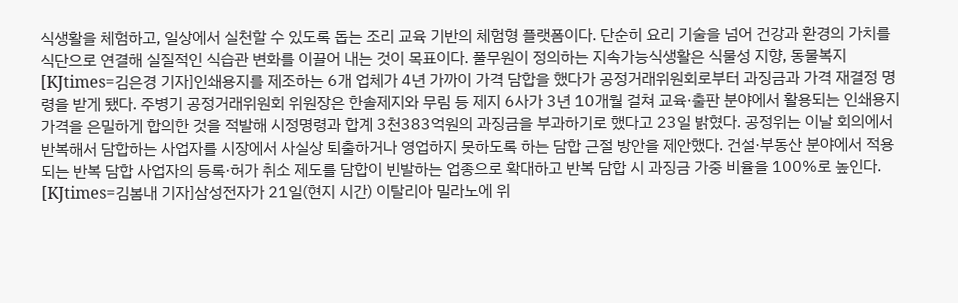식생활을 체험하고, 일상에서 실천할 수 있도록 돕는 조리 교육 기반의 체험형 플랫폼이다. 단순히 요리 기술을 넘어 건강과 환경의 가치를 식단으로 연결해 실질적인 식습관 변화를 이끌어 내는 것이 목표이다. 풀무원이 정의하는 지속가능식생활은 식물성 지향, 동물복지
[KJtimes=김은경 기자]인쇄용지를 제조하는 6개 업체가 4년 가까이 가격 담합을 했다가 공정거래위원회로부터 과징금과 가격 재결정 명령을 받게 됐다. 주병기 공정거래위원회 위원장은 한솔제지와 무림 등 제지 6사가 3년 10개월 걸쳐 교육·출판 분야에서 활용되는 인쇄용지 가격을 은밀하게 합의한 것을 적발해 시정명령과 합계 3천383억원의 과징금을 부과하기로 했다고 23일 밝혔다. 공정위는 이날 회의에서 반복해서 담합하는 사업자를 시장에서 사실상 퇴출하거나 영업하지 못하도록 하는 담합 근절 방안을 제안했다. 건설·부동산 분야에서 적용되는 반복 담합 사업자의 등록·허가 취소 제도를 담합이 빈발하는 업종으로 확대하고 반복 담합 시 과징금 가중 비율을 100%로 높인다.
[KJtimes=김봄내 기자]삼성전자가 21일(현지 시간) 이탈리아 밀라노에 위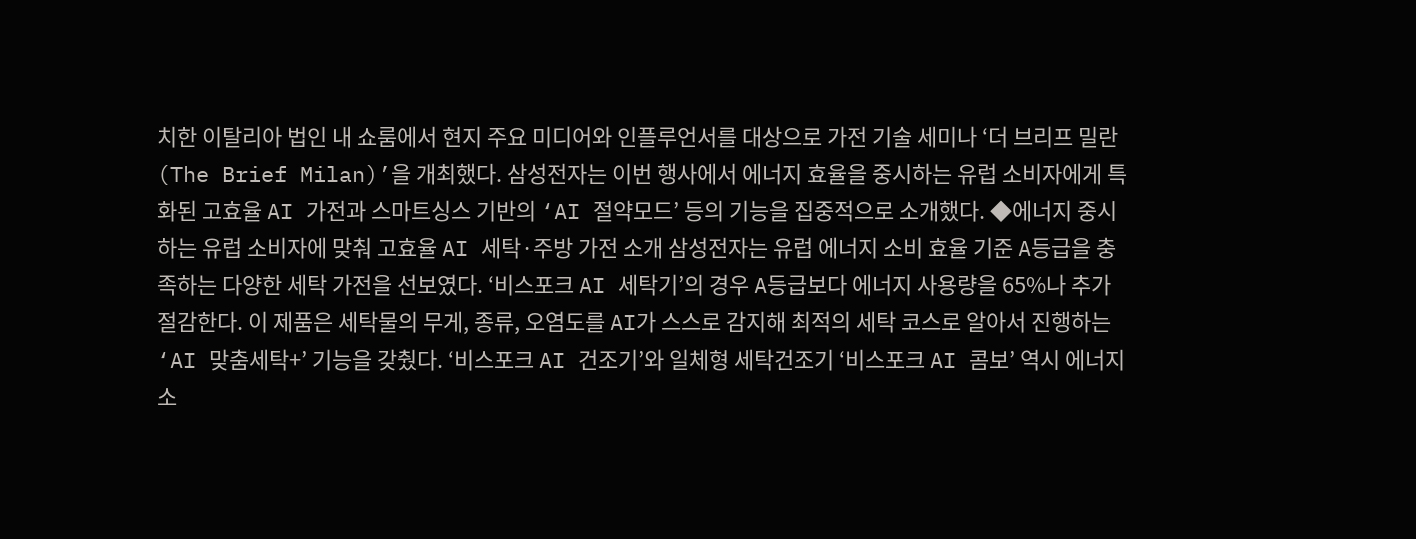치한 이탈리아 법인 내 쇼룸에서 현지 주요 미디어와 인플루언서를 대상으로 가전 기술 세미나 ‘더 브리프 밀란(The Brief Milan)’을 개최했다. 삼성전자는 이번 행사에서 에너지 효율을 중시하는 유럽 소비자에게 특화된 고효율 AI 가전과 스마트싱스 기반의 ‘AI 절약모드’ 등의 기능을 집중적으로 소개했다. ◆에너지 중시하는 유럽 소비자에 맞춰 고효율 AI 세탁·주방 가전 소개 삼성전자는 유럽 에너지 소비 효율 기준 A등급을 충족하는 다양한 세탁 가전을 선보였다. ‘비스포크 AI 세탁기’의 경우 A등급보다 에너지 사용량을 65%나 추가 절감한다. 이 제품은 세탁물의 무게, 종류, 오염도를 AI가 스스로 감지해 최적의 세탁 코스로 알아서 진행하는 ‘AI 맞춤세탁+’ 기능을 갖췄다. ‘비스포크 AI 건조기’와 일체형 세탁건조기 ‘비스포크 AI 콤보’ 역시 에너지 소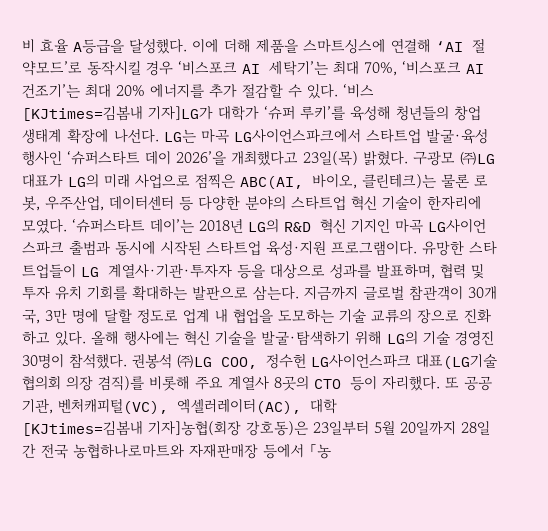비 효율 A등급을 달성했다. 이에 더해 제품을 스마트싱스에 연결해 ‘AI 절약모드’로 동작시킬 경우 ‘비스포크 AI 세탁기’는 최대 70%, ‘비스포크 AI 건조기’는 최대 20% 에너지를 추가 절감할 수 있다. ‘비스
[KJtimes=김봄내 기자]LG가 대학가 ‘슈퍼 루키’를 육성해 청년들의 창업 생태계 확장에 나선다. LG는 마곡 LG사이언스파크에서 스타트업 발굴·육성 행사인 ‘슈퍼스타트 데이 2026’을 개최했다고 23일(목) 밝혔다. 구광모 ㈜LG 대표가 LG의 미래 사업으로 점찍은 ABC(AI, 바이오, 클린테크)는 물론 로봇, 우주산업, 데이터센터 등 다양한 분야의 스타트업 혁신 기술이 한자리에 모였다. ‘슈퍼스타트 데이’는 2018년 LG의 R&D 혁신 기지인 마곡 LG사이언스파크 출범과 동시에 시작된 스타트업 육성·지원 프로그램이다. 유망한 스타트업들이 LG 계열사·기관·투자자 등을 대상으로 성과를 발표하며, 협력 및 투자 유치 기회를 확대하는 발판으로 삼는다. 지금까지 글로벌 참관객이 30개국, 3만 명에 달할 정도로 업계 내 협업을 도모하는 기술 교류의 장으로 진화하고 있다. 올해 행사에는 혁신 기술을 발굴·탐색하기 위해 LG의 기술 경영진 30명이 참석했다. 권봉석 ㈜LG COO, 정수헌 LG사이언스파크 대표(LG기술협의회 의장 겸직)를 비롯해 주요 계열사 8곳의 CTO 등이 자리했다. 또 공공기관, 벤처캐피털(VC), 엑셀러레이터(AC), 대학
[KJtimes=김봄내 기자]농협(회장 강호동)은 23일부터 5월 20일까지 28일간 전국 농협하나로마트와 자재판매장 등에서 「농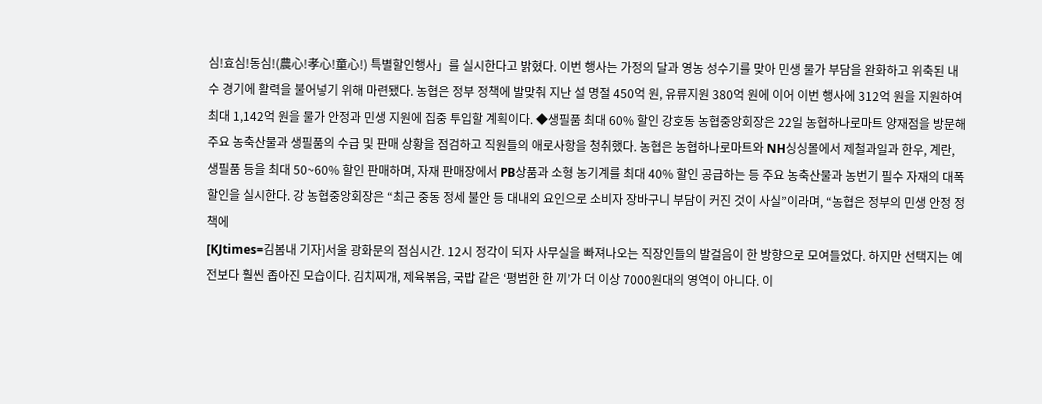심!효심!동심!(農心!孝心!童心!) 특별할인행사」를 실시한다고 밝혔다. 이번 행사는 가정의 달과 영농 성수기를 맞아 민생 물가 부담을 완화하고 위축된 내수 경기에 활력을 불어넣기 위해 마련됐다. 농협은 정부 정책에 발맞춰 지난 설 명절 450억 원, 유류지원 380억 원에 이어 이번 행사에 312억 원을 지원하여 최대 1,142억 원을 물가 안정과 민생 지원에 집중 투입할 계획이다. ◆생필품 최대 60% 할인 강호동 농협중앙회장은 22일 농협하나로마트 양재점을 방문해 주요 농축산물과 생필품의 수급 및 판매 상황을 점검하고 직원들의 애로사항을 청취했다. 농협은 농협하나로마트와 NH싱싱몰에서 제철과일과 한우, 계란, 생필품 등을 최대 50~60% 할인 판매하며, 자재 판매장에서 PB상품과 소형 농기계를 최대 40% 할인 공급하는 등 주요 농축산물과 농번기 필수 자재의 대폭 할인을 실시한다. 강 농협중앙회장은 “최근 중동 정세 불안 등 대내외 요인으로 소비자 장바구니 부담이 커진 것이 사실”이라며, “농협은 정부의 민생 안정 정책에
[KJtimes=김봄내 기자]서울 광화문의 점심시간. 12시 정각이 되자 사무실을 빠져나오는 직장인들의 발걸음이 한 방향으로 모여들었다. 하지만 선택지는 예전보다 훨씬 좁아진 모습이다. 김치찌개, 제육볶음, 국밥 같은 ‘평범한 한 끼’가 더 이상 7000원대의 영역이 아니다. 이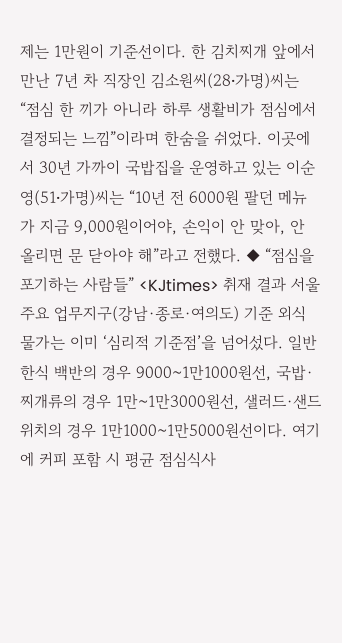제는 1만원이 기준선이다. 한 김치찌개 앞에서 만난 7년 차 직장인 김소원씨(28⸱가명)씨는 “점심 한 끼가 아니라 하루 생활비가 점심에서 결정되는 느낌”이라며 한숨을 쉬었다. 이곳에서 30년 가까이 국밥집을 운영하고 있는 이순영(51⸱가명)씨는 “10년 전 6000원 팔던 메뉴가 지금 9,000원이어야, 손익이 안 맞아, 안 올리면 문 닫아야 해”라고 전했다. ◆ “점심을 포기하는 사람들” <KJtimes> 취재 결과 서울 주요 업무지구(강남·종로·여의도) 기준 외식 물가는 이미 ‘심리적 기준점’을 넘어섰다. 일반 한식 백반의 경우 9000~1만1000원선, 국밥·찌개류의 경우 1만~1만3000원선, 샐러드·샌드위치의 경우 1만1000~1만5000원선이다. 여기에 커피 포함 시 평균 점심식사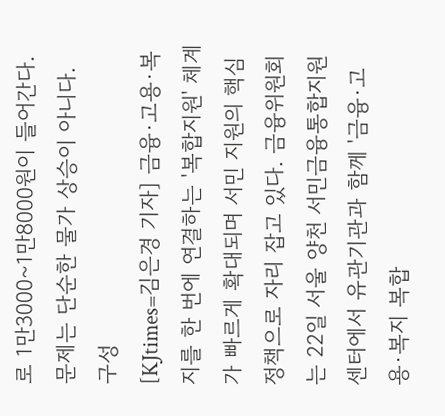로 1만3000~1만8000원이 들어간다. 문제는 단순한 물가 상승이 아니다. 구성
[KJtimes=김은경 기자] 금융·고용·복지를 한 번에 연결하는 '복합지원' 체계가 빠르게 확대되며 서민 지원의 핵심 정책으로 자리 잡고 있다. 금융위원회는 22일 서울 양천 서민금융통합지원센터에서 유관기관과 함께 '금융·고용·복지 복합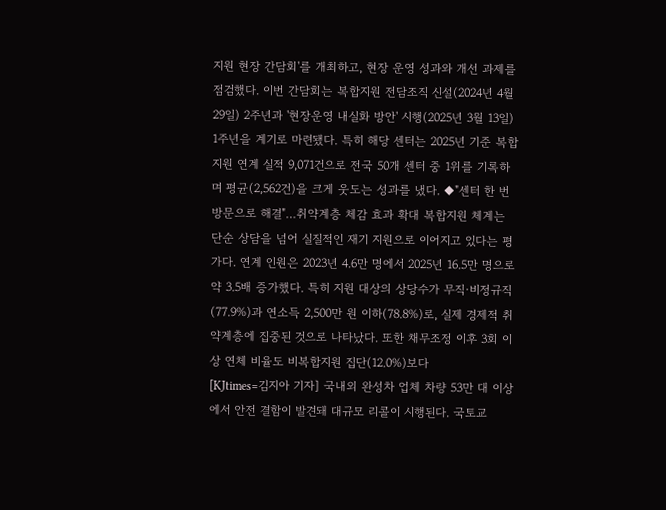지원 현장 간담회'를 개최하고, 현장 운영 성과와 개선 과제를 점검했다. 이번 간담회는 복합지원 전담조직 신설(2024년 4월 29일) 2주년과 '현장운영 내실화 방안' 시행(2025년 3월 13일) 1주년을 계기로 마련됐다. 특히 해당 센터는 2025년 기준 복합지원 연계 실적 9,071건으로 전국 50개 센터 중 1위를 기록하며 평균(2,562건)을 크게 웃도는 성과를 냈다. ◆"센터 한 번 방문으로 해결"…취약계층 체감 효과 확대 복합지원 체계는 단순 상담을 넘어 실질적인 재기 지원으로 이어지고 있다는 평가다. 연계 인원은 2023년 4.6만 명에서 2025년 16.5만 명으로 약 3.5배 증가했다. 특히 지원 대상의 상당수가 무직·비정규직(77.9%)과 연소득 2,500만 원 이하(78.8%)로, 실제 경제적 취약계층에 집중된 것으로 나타났다. 또한 채무조정 이후 3회 이상 연체 비율도 비복합지원 집단(12.0%)보다
[KJtimes=김지아 기자] 국내외 완성차 업체 차량 53만 대 이상에서 안전 결함이 발견돼 대규모 리콜이 시행된다. 국토교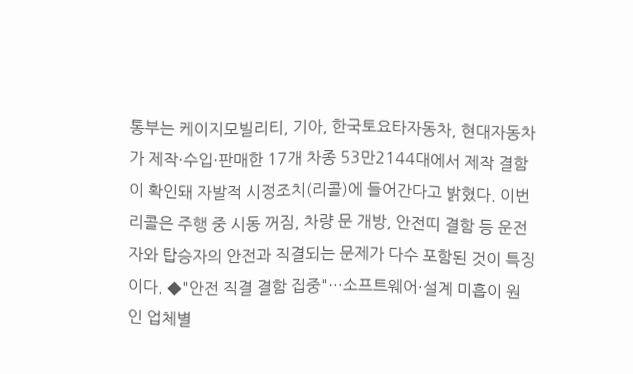통부는 케이지모빌리티, 기아, 한국토요타자동차, 현대자동차가 제작·수입·판매한 17개 차종 53만2144대에서 제작 결함이 확인돼 자발적 시정조치(리콜)에 들어간다고 밝혔다. 이번 리콜은 주행 중 시동 꺼짐, 차량 문 개방, 안전띠 결함 등 운전자와 탑승자의 안전과 직결되는 문제가 다수 포함된 것이 특징이다. ◆"안전 직결 결함 집중"…소프트웨어·설계 미흡이 원인 업체별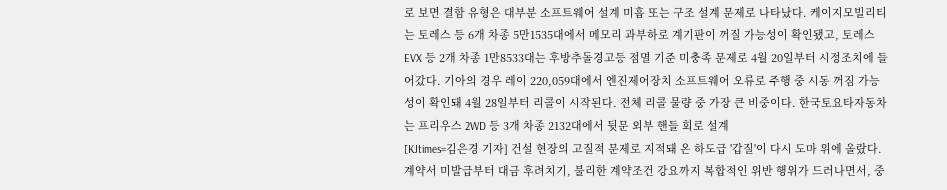로 보면 결함 유형은 대부분 소프트웨어 설계 미흡 또는 구조 설계 문제로 나타났다. 케이지모빌리티는 토레스 등 6개 차종 5만1535대에서 메모리 과부하로 계기판이 꺼질 가능성이 확인됐고, 토레스 EVX 등 2개 차종 1만8533대는 후방추돌경고등 점멸 기준 미충족 문제로 4월 20일부터 시정조치에 들어갔다. 기아의 경우 레이 220,059대에서 엔진제어장치 소프트웨어 오류로 주행 중 시동 꺼짐 가능성이 확인돼 4월 28일부터 리콜이 시작된다. 전체 리콜 물량 중 가장 큰 비중이다. 한국토요타자동차는 프리우스 2WD 등 3개 차종 2132대에서 뒷문 외부 핸들 회로 설계
[KJtimes=김은경 기자] 건설 현장의 고질적 문제로 지적돼 온 하도급 '갑질'이 다시 도마 위에 올랐다. 계약서 미발급부터 대금 후려치기, 불리한 계약조건 강요까지 복합적인 위반 행위가 드러나면서, 중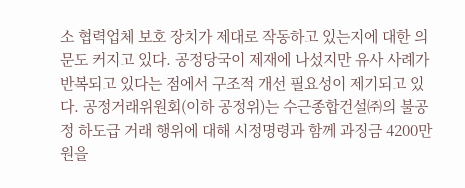소 협력업체 보호 장치가 제대로 작동하고 있는지에 대한 의문도 커지고 있다. 공정당국이 제재에 나섰지만 유사 사례가 반복되고 있다는 점에서 구조적 개선 필요성이 제기되고 있다. 공정거래위원회(이하 공정위)는 수근종합건설㈜의 불공정 하도급 거래 행위에 대해 시정명령과 함께 과징금 4200만원을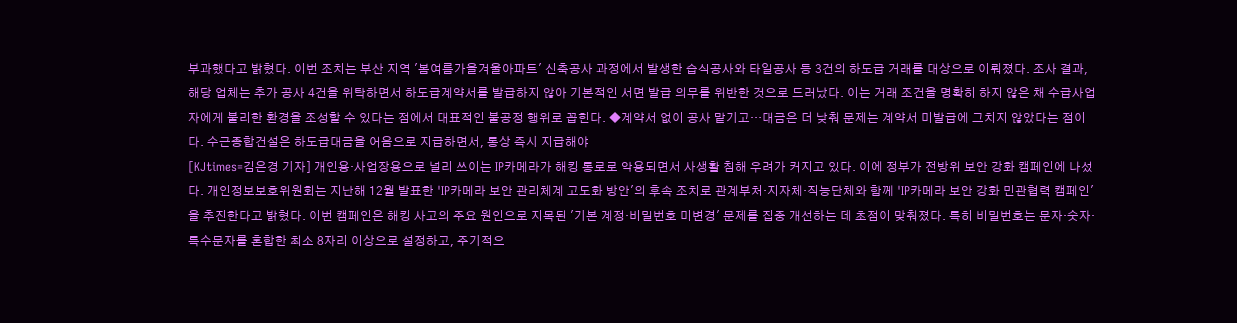부과했다고 밝혔다. 이번 조치는 부산 지역 '봄여름가을겨울아파트' 신축공사 과정에서 발생한 습식공사와 타일공사 등 3건의 하도급 거래를 대상으로 이뤄졌다. 조사 결과, 해당 업체는 추가 공사 4건을 위탁하면서 하도급계약서를 발급하지 않아 기본적인 서면 발급 의무를 위반한 것으로 드러났다. 이는 거래 조건을 명확히 하지 않은 채 수급사업자에게 불리한 환경을 조성할 수 있다는 점에서 대표적인 불공정 행위로 꼽힌다. ◆계약서 없이 공사 맡기고…대금은 더 낮춰 문제는 계약서 미발급에 그치지 않았다는 점이다. 수근종합건설은 하도급대금을 어음으로 지급하면서, 통상 즉시 지급해야
[KJtimes=김은경 기자] 개인용·사업장용으로 널리 쓰이는 IP카메라가 해킹 통로로 악용되면서 사생활 침해 우려가 커지고 있다. 이에 정부가 전방위 보안 강화 캠페인에 나섰다. 개인정보보호위원회는 지난해 12월 발표한 'IP카메라 보안 관리체계 고도화 방안'의 후속 조치로 관계부처·지자체·직능단체와 함께 'IP카메라 보안 강화 민관협력 캠페인'을 추진한다고 밝혔다. 이번 캠페인은 해킹 사고의 주요 원인으로 지목된 '기본 계정·비밀번호 미변경' 문제를 집중 개선하는 데 초점이 맞춰졌다. 특히 비밀번호는 문자·숫자·특수문자를 혼합한 최소 8자리 이상으로 설정하고, 주기적으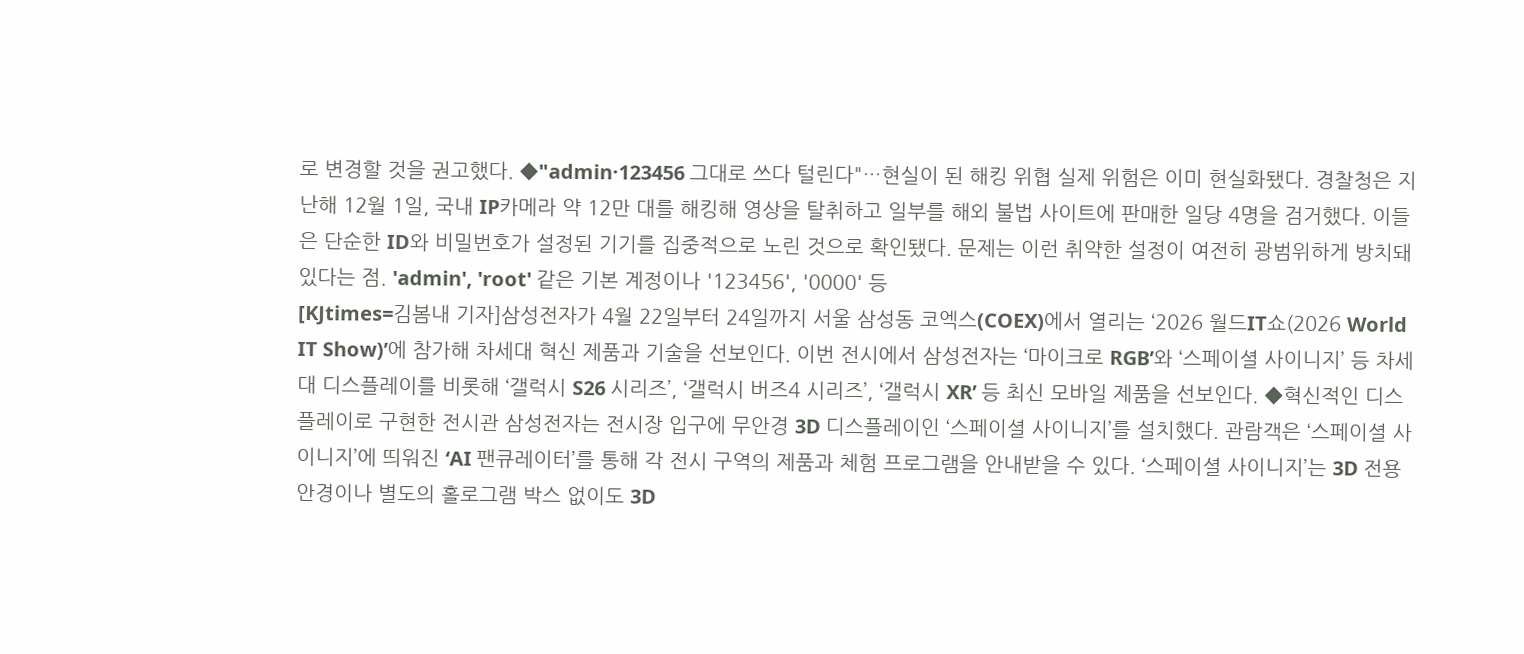로 변경할 것을 권고했다. ◆"admin·123456 그대로 쓰다 털린다"…현실이 된 해킹 위협 실제 위험은 이미 현실화됐다. 경찰청은 지난해 12월 1일, 국내 IP카메라 약 12만 대를 해킹해 영상을 탈취하고 일부를 해외 불법 사이트에 판매한 일당 4명을 검거했다. 이들은 단순한 ID와 비밀번호가 설정된 기기를 집중적으로 노린 것으로 확인됐다. 문제는 이런 취약한 설정이 여전히 광범위하게 방치돼 있다는 점. 'admin', 'root' 같은 기본 계정이나 '123456', '0000' 등
[KJtimes=김봄내 기자]삼성전자가 4월 22일부터 24일까지 서울 삼성동 코엑스(COEX)에서 열리는 ‘2026 월드IT쇼(2026 World IT Show)’에 참가해 차세대 혁신 제품과 기술을 선보인다. 이번 전시에서 삼성전자는 ‘마이크로 RGB’와 ‘스페이셜 사이니지’ 등 차세대 디스플레이를 비롯해 ‘갤럭시 S26 시리즈’, ‘갤럭시 버즈4 시리즈’, ‘갤럭시 XR’ 등 최신 모바일 제품을 선보인다. ◆혁신적인 디스플레이로 구현한 전시관 삼성전자는 전시장 입구에 무안경 3D 디스플레이인 ‘스페이셜 사이니지’를 설치했다. 관람객은 ‘스페이셜 사이니지’에 띄워진 ‘AI 팬큐레이터’를 통해 각 전시 구역의 제품과 체험 프로그램을 안내받을 수 있다. ‘스페이셜 사이니지’는 3D 전용 안경이나 별도의 홀로그램 박스 없이도 3D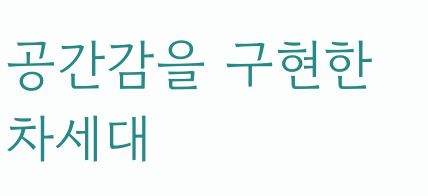공간감을 구현한 차세대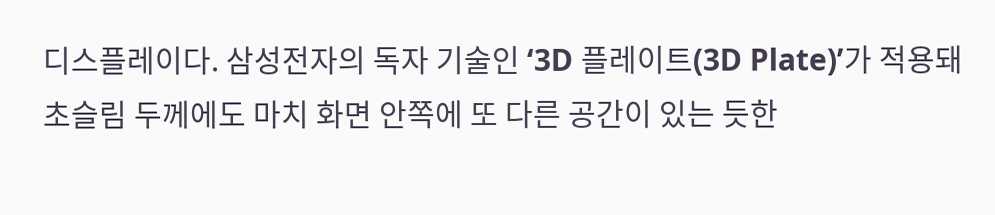디스플레이다. 삼성전자의 독자 기술인 ‘3D 플레이트(3D Plate)’가 적용돼 초슬림 두께에도 마치 화면 안쪽에 또 다른 공간이 있는 듯한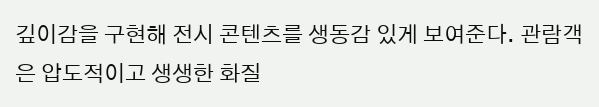깊이감을 구현해 전시 콘텐츠를 생동감 있게 보여준다. 관람객은 압도적이고 생생한 화질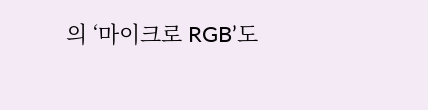의 ‘마이크로 RGB’도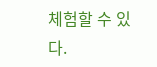체험할 수 있다.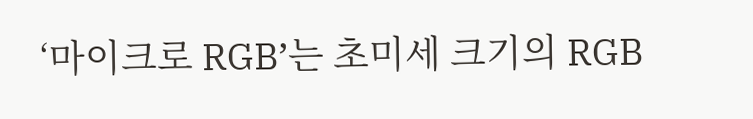‘마이크로 RGB’는 초미세 크기의 RGB